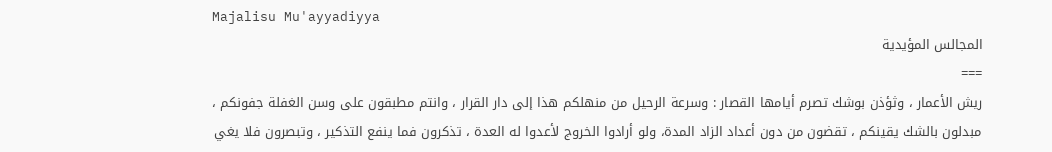Majalisu Mu'ayyadiyya
المجالس المؤيدية
===
ريش الأعمار ، وثؤذن بوشك تصرم أيامها القصار : وسرعة الرحيل من منهلكم هذا إلى دار القرار ، وانتم مطبقون على وسن الغفلة جفونكم ، مبدلون بالشك يقينكم ، تقضون من دون أعداد الزاد المدة، ولو أرادوا الخروج لأعدوا له العدة ، تذكرون فما ينفع التذكير ، وتبصرون فلا يغي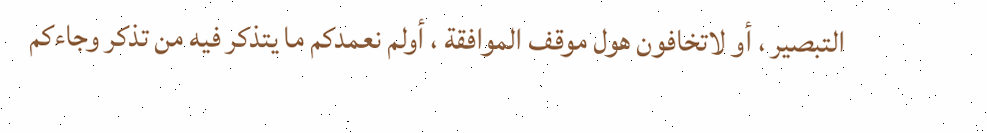التبصير ، أو لاتخافون هول موقف الموافقة ، أولم نعمدكم ما يتذكر فيه من تذكر وجاءكم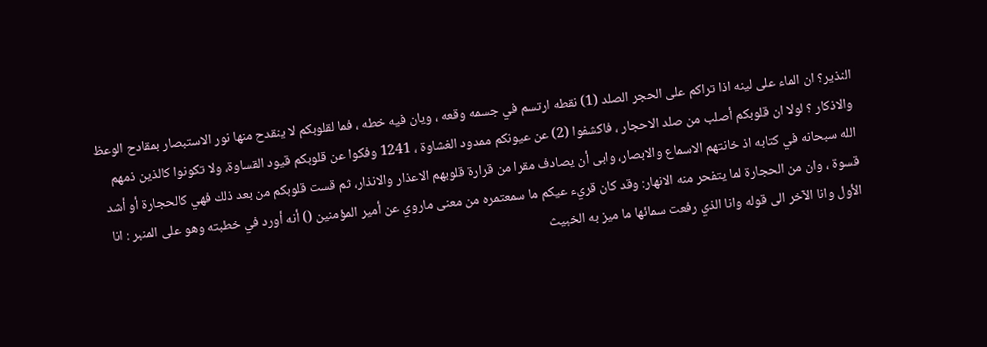النذير؟ ان الماء على لينه اذا تراكم على الحجر الصلد (1) نقطه ارتسم في جسمه وقعه ، ويان فيه خطه ، فما لقلوبكم لا ينقدح منها نور الاستبصار بمقادح الوعظ والاذكار ؟ لولا ان قلوبكم أصلب من صلد الاحجار ، فاكشفوا (2) عن عيونكم ممدود الغشاوة ، 1241 وفكوا عن قلوبكم قيود القساوة، ولا تكونوا كالذين ذمهم الله سبحانه في كتابه اذ خانتهم الاسماع والابصار، وابى أن يصادف مقرا من قرارة قلوبهم الاعذار والانذار، ثم قست قلوبكم من بعد ذلك فهي كالحجارة أو أشد قسوة ، وان من الحجارة لما يتفحر منه الانهار: وقد كان قريء عيكم ما سمعتمره من معنى ماروي عن أمير المؤمنين () أنه أورد في خطبته وهو على المنبر : انا الأول وانا الآخر الى قوله وانا الذي رفعت سمائها ما ميز به الخبيث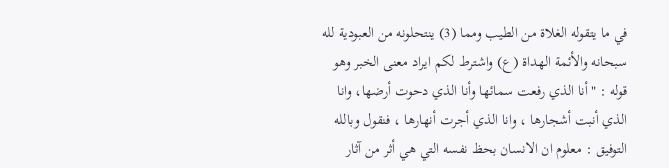في ما يتقوله الغلاة من الطيب ومما (3) ينتحلونه من العبودية لله سبحانه والأئمة الهداة (ع) واشترط لكم ايراد معنى الخبر وهو قوله : "أنا الذي رفعت سمائها وأنا الذي دحوت أرضها، وانا الذي أنبت أشجارها ، وانا الذي أجرت أنهارها ، فنقول وبالله التوفيق : معلوم ان الانسان بحظ نفسه التي هي أثر من آثار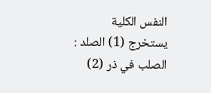النفس الكلية يستخرج (1) الصلد : الصلب في ذر (2)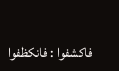فاكشفوا : فانكظفوا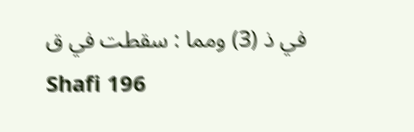في ذ (3) ومما : سقطت في ق
Shafi 196